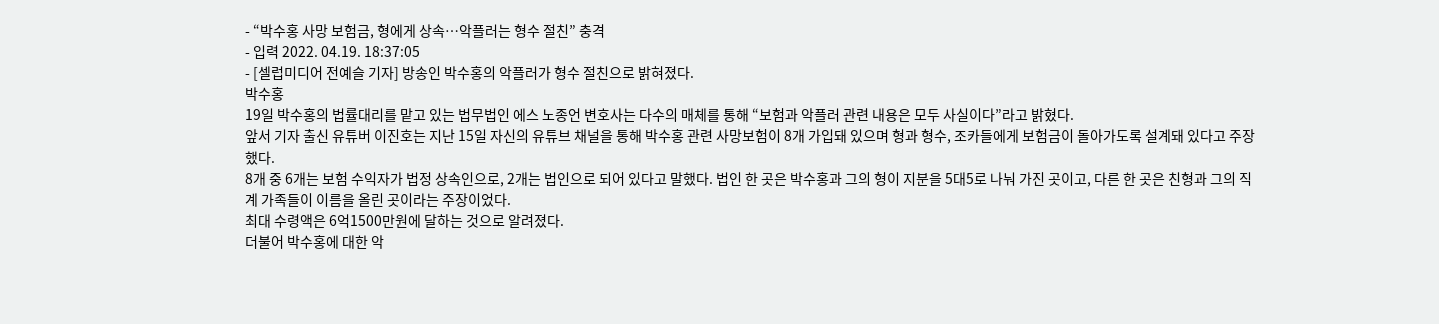- “박수홍 사망 보험금, 형에게 상속…악플러는 형수 절친” 충격
- 입력 2022. 04.19. 18:37:05
- [셀럽미디어 전예슬 기자] 방송인 박수홍의 악플러가 형수 절친으로 밝혀졌다.
박수홍
19일 박수홍의 법률대리를 맡고 있는 법무법인 에스 노종언 변호사는 다수의 매체를 통해 “보험과 악플러 관련 내용은 모두 사실이다”라고 밝혔다.
앞서 기자 출신 유튜버 이진호는 지난 15일 자신의 유튜브 채널을 통해 박수홍 관련 사망보험이 8개 가입돼 있으며 형과 형수, 조카들에게 보험금이 돌아가도록 설계돼 있다고 주장했다.
8개 중 6개는 보험 수익자가 법정 상속인으로, 2개는 법인으로 되어 있다고 말했다. 법인 한 곳은 박수홍과 그의 형이 지분을 5대5로 나눠 가진 곳이고, 다른 한 곳은 친형과 그의 직계 가족들이 이름을 올린 곳이라는 주장이었다.
최대 수령액은 6억1500만원에 달하는 것으로 알려졌다.
더불어 박수홍에 대한 악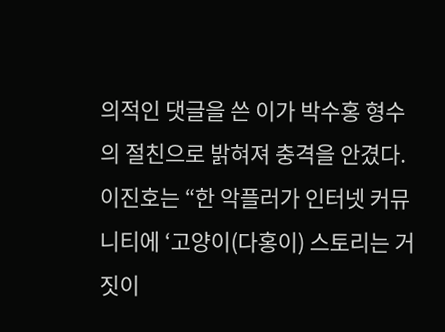의적인 댓글을 쓴 이가 박수홍 형수의 절친으로 밝혀져 충격을 안겼다. 이진호는 “한 악플러가 인터넷 커뮤니티에 ‘고양이(다홍이) 스토리는 거짓이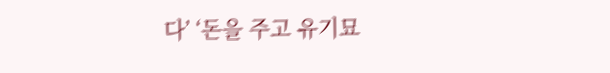다’ ‘돈을 주고 유기묘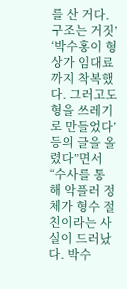를 산 거다. 구조는 거짓’ ‘박수홍이 형 상가 임대료까지 착복했다. 그러고도 형을 쓰레기로 만들었다’ 등의 글을 올렸다”면서 “수사를 통해 악플러 정체가 형수 절친이라는 사실이 드러났다. 박수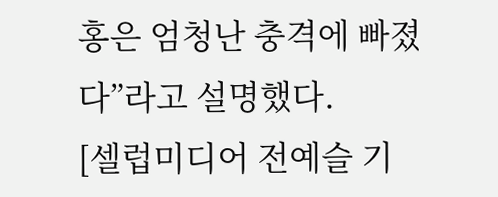홍은 엄청난 충격에 빠졌다”라고 설명했다.
[셀럽미디어 전예슬 기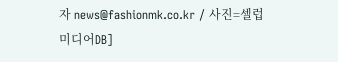자 news@fashionmk.co.kr / 사진=셀럽미디어DB]